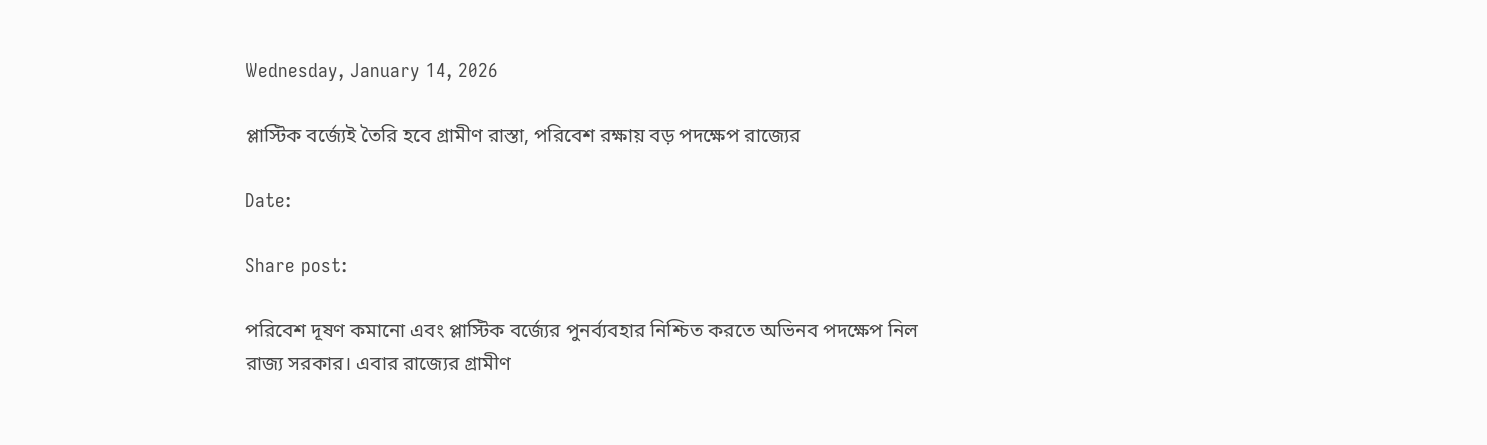Wednesday, January 14, 2026

প্লাস্টিক বর্জ্যেই তৈরি হবে গ্রামীণ রাস্তা, পরিবেশ রক্ষায় বড় পদক্ষেপ রাজ্যের

Date:

Share post:

পরিবেশ দূষণ কমানো এবং প্লাস্টিক বর্জ্যের পুনর্ব্যবহার নিশ্চিত করতে অভিনব পদক্ষেপ নিল রাজ্য সরকার। এবার রাজ্যের গ্রামীণ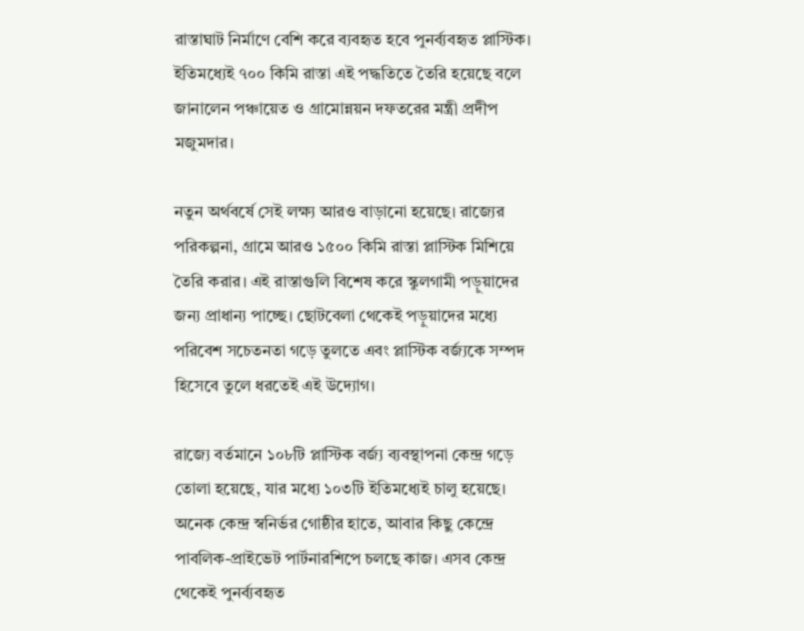রাস্তাঘাট নির্মাণে বেশি করে ব্যবহৃত হবে পুনর্ব্যবহৃত প্লাস্টিক। ইতিমধ্যেই ৭০০ কিমি রাস্তা এই পদ্ধতিতে তৈরি হয়েছে বলে জানালেন পঞ্চায়েত ও গ্রামোন্নয়ন দফতরের মন্ত্রী প্রদীপ মজুমদার।

নতুন অর্থবর্ষে সেই লক্ষ্য আরও বাড়ানো হয়েছে। রাজ্যের পরিকল্পনা, গ্রামে আরও ১৫০০ কিমি রাস্তা প্লাস্টিক মিশিয়ে তৈরি করার। এই রাস্তাগুলি বিশেষ করে স্কুলগামী পড়ুয়াদের জন্য প্রাধান্য পাচ্ছে। ছোটবেলা থেকেই পড়ুয়াদের মধ্যে পরিবেশ সচেতনতা গড়ে তুলতে এবং প্লাস্টিক বর্জ্যকে সম্পদ হিসেবে তুলে ধরতেই এই উদ্যোগ।

রাজ্যে বর্তমানে ১০৮টি প্লাস্টিক বর্জ্য ব্যবস্থাপনা কেন্দ্র গড়ে তোলা হয়েছে, যার মধ্যে ১০৩টি ইতিমধ্যেই চালু হয়েছে। অনেক কেন্দ্র স্বনির্ভর গোষ্ঠীর হাতে, আবার কিছু কেন্দ্রে পাবলিক-প্রাইভেট পার্টনারশিপে চলছে কাজ। এসব কেন্দ্র থেকেই পুনর্ব্যবহৃত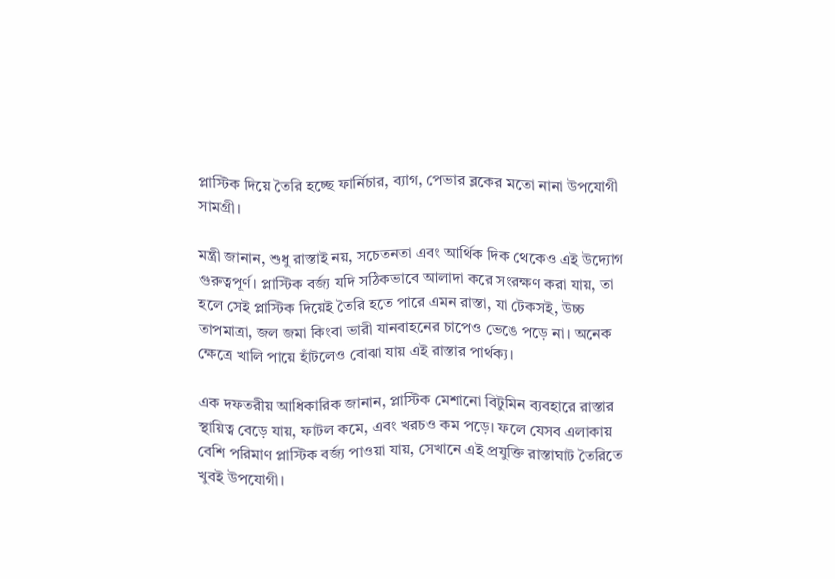প্লাস্টিক দিয়ে তৈরি হচ্ছে ফার্নিচার, ব্যাগ, পেভার ব্লকের মতো নানা উপযোগী সামগ্রী।

মন্ত্রী জানান, শুধু রাস্তাই নয়, সচেতনতা এবং আর্থিক দিক থেকেও এই উদ্যোগ গুরুত্বপূর্ণ। প্লাস্টিক বর্জ্য যদি সঠিকভাবে আলাদা করে সংরক্ষণ করা যায়, তা হলে সেই প্লাস্টিক দিয়েই তৈরি হতে পারে এমন রাস্তা, যা টেকসই, উচ্চ তাপমাত্রা, জল জমা কিংবা ভারী যানবাহনের চাপেও ভেঙে পড়ে না। অনেক ক্ষেত্রে খালি পায়ে হাঁটলেও বোঝা যায় এই রাস্তার পার্থক্য।

এক দফতরীয় আধিকারিক জানান, প্লাস্টিক মেশানো বিটুমিন ব্যবহারে রাস্তার স্থায়িত্ব বেড়ে যায়, ফাটল কমে, এবং খরচও কম পড়ে। ফলে যেসব এলাকায় বেশি পরিমাণ প্লাস্টিক বর্জ্য পাওয়া যায়, সেখানে এই প্রযুক্তি রাস্তাঘাট তৈরিতে খুবই উপযোগী।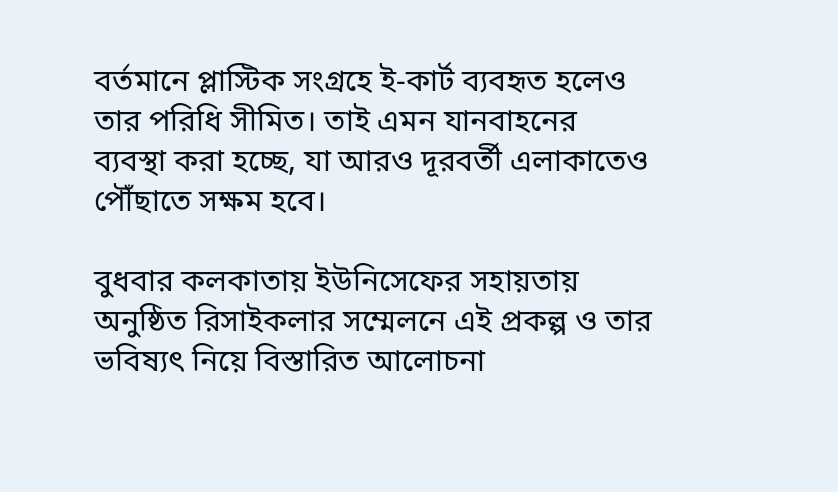বর্তমানে প্লাস্টিক সংগ্রহে ই-কার্ট ব্যবহৃত হলেও তার পরিধি সীমিত। তাই এমন যানবাহনের ব্যবস্থা করা হচ্ছে, যা আরও দূরবর্তী এলাকাতেও পৌঁছাতে সক্ষম হবে।

বুধবার কলকাতায় ইউনিসেফের সহায়তায় অনুষ্ঠিত রিসাইকলার সম্মেলনে এই প্রকল্প ও তার ভবিষ্যৎ নিয়ে বিস্তারিত আলোচনা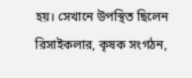হয়। সেখানে উপস্থিত ছিলেন রিসাইকলার, কৃষক সংগঠন,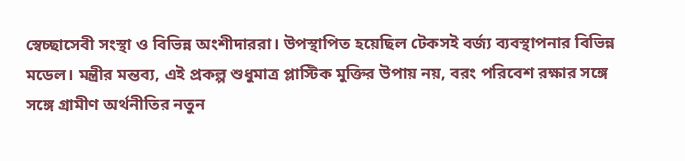স্বেচ্ছাসেবী সংস্থা ও বিভিন্ন অংশীদাররা। উপস্থাপিত হয়েছিল টেকসই বর্জ্য ব্যবস্থাপনার বিভিন্ন মডেল। মন্ত্রীর মন্তব্য, এই প্রকল্প শুধুমাত্র প্লাস্টিক মুক্তির উপায় নয়, বরং পরিবেশ রক্ষার সঙ্গে সঙ্গে গ্রামীণ অর্থনীতির নতুন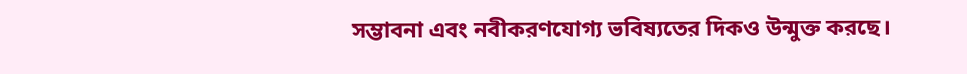সম্ভাবনা এবং নবীকরণযোগ্য ভবিষ্যতের দিকও উন্মুক্ত করছে।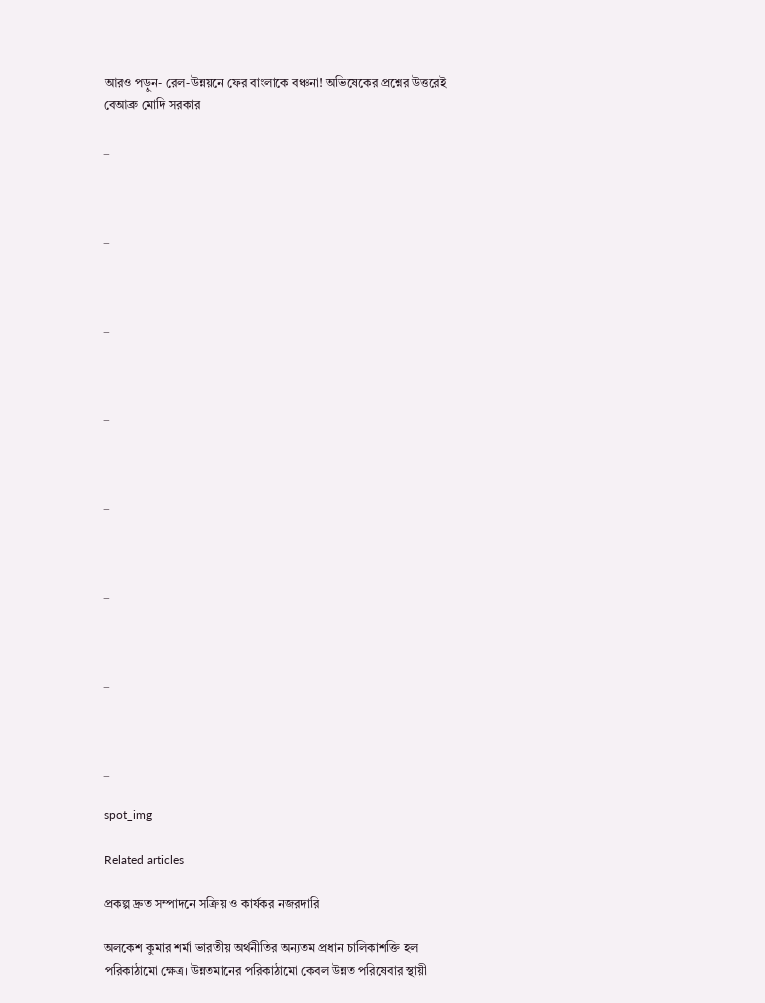আরও পড়ুন- রেল-উন্নয়নে ফের বাংলাকে বঞ্চনা! অভিষেকের প্রশ্নের উত্তরেই বেআব্রু মোদি সরকার

_



_



_



_



_



_



_



_

spot_img

Related articles

প্রকল্প দ্রুত সম্পাদনে সক্রিয় ও কার্যকর নজরদারি

অলকেশ কুমার শর্মা ভারতীয় অর্থনীতির অন্যতম প্রধান চালিকাশক্তি হল পরিকাঠামো ক্ষেত্র। উন্নতমানের পরিকাঠামো কেবল উন্নত পরিষেবার স্থায়ী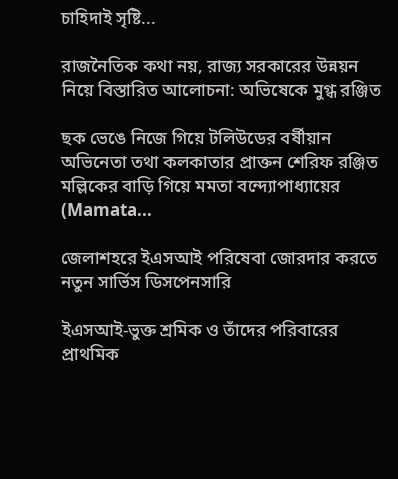চাহিদাই সৃষ্টি...

রাজনৈতিক কথা নয়, রাজ্য সরকারের উন্নয়ন নিয়ে বিস্তারিত আলোচনা: অভিষেকে মুগ্ধ রঞ্জিত

ছক ভেঙে নিজে গিয়ে টলিউডের বর্ষীয়ান অভিনেতা তথা কলকাতার প্রাক্তন শেরিফ রঞ্জিত মল্লিকের বাড়ি গিয়ে মমতা বন্দ্যোপাধ্যায়ের (Mamata...

জেলাশহরে ইএসআই পরিষেবা জোরদার করতে নতুন সার্ভিস ডিসপেনসারি

ইএসআই-ভুক্ত শ্রমিক ও তাঁদের পরিবারের প্রাথমিক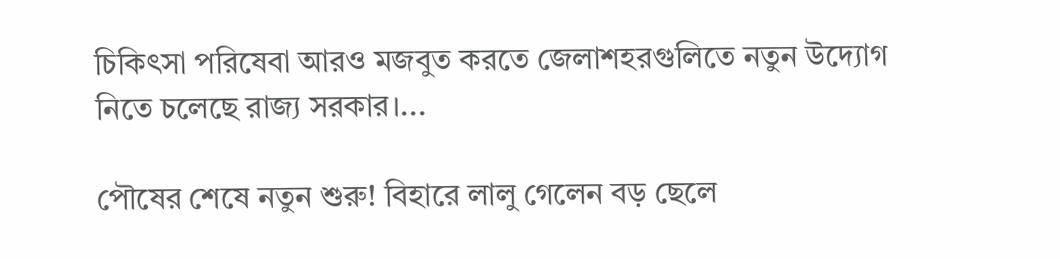চিকিৎসা পরিষেবা আরও মজবুত করতে জেলাশহরগুলিতে নতুন উদ্যোগ নিতে চলেছে রাজ্য সরকার।...

পৌষের শেষে নতুন শুরু! বিহারে লালু গেলেন বড় ছেলে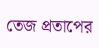তেজ প্রতাপের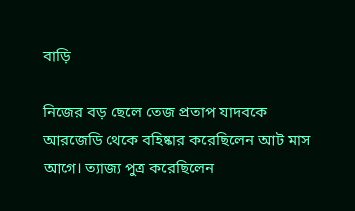বাড়ি

নিজের বড় ছেলে তেজ প্রতাপ যাদবকে আরজেডি থেকে বহিষ্কার করেছিলেন আট মাস আগে। ত্যাজ্য পুত্র করেছিলেন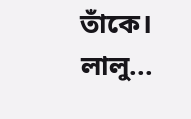তাঁকে। লালু...